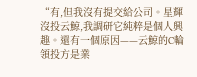“有,但我沒有提交給公司。星輝沒投云鯨,我調研它純粹是個人興趣。還有一個原因——云鯨的C輪領投方是業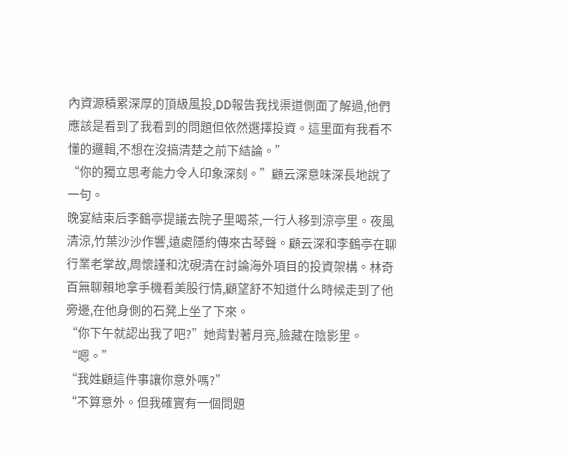內資源積累深厚的頂級風投,DD報告我找渠道側面了解過,他們應該是看到了我看到的問題但依然選擇投資。這里面有我看不懂的邏輯,不想在沒搞清楚之前下結論。”
“你的獨立思考能力令人印象深刻。”顧云深意味深長地說了一句。
晚宴結束后李鶴亭提議去院子里喝茶,一行人移到涼亭里。夜風清涼,竹葉沙沙作響,遠處隱約傳來古琴聲。顧云深和李鶴亭在聊行業老掌故,周懷謹和沈硯清在討論海外項目的投資架構。林奇百無聊賴地拿手機看美股行情,顧望舒不知道什么時候走到了他旁邊,在他身側的石凳上坐了下來。
“你下午就認出我了吧?”她背對著月亮,臉藏在陰影里。
“嗯。”
“我姓顧這件事讓你意外嗎?”
“不算意外。但我確實有一個問題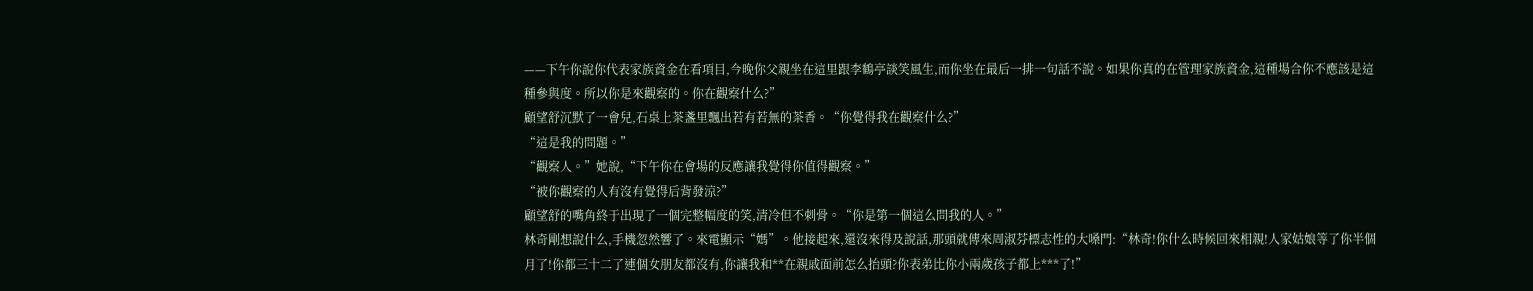——下午你說你代表家族資金在看項目,今晚你父親坐在這里跟李鶴亭談笑風生,而你坐在最后一排一句話不說。如果你真的在管理家族資金,這種場合你不應該是這種參與度。所以你是來觀察的。你在觀察什么?”
顧望舒沉默了一會兒,石桌上茶盞里飄出若有若無的茶香。“你覺得我在觀察什么?”
“這是我的問題。”
“觀察人。”她說,“下午你在會場的反應讓我覺得你值得觀察。”
“被你觀察的人有沒有覺得后背發涼?”
顧望舒的嘴角終于出現了一個完整幅度的笑,清冷但不刺骨。“你是第一個這么問我的人。”
林奇剛想說什么,手機忽然響了。來電顯示“媽”。他接起來,還沒來得及說話,那頭就傳來周淑芬標志性的大嗓門:“林奇!你什么時候回來相親!人家姑娘等了你半個月了!你都三十二了連個女朋友都沒有,你讓我和**在親戚面前怎么抬頭?你表弟比你小兩歲孩子都上***了!”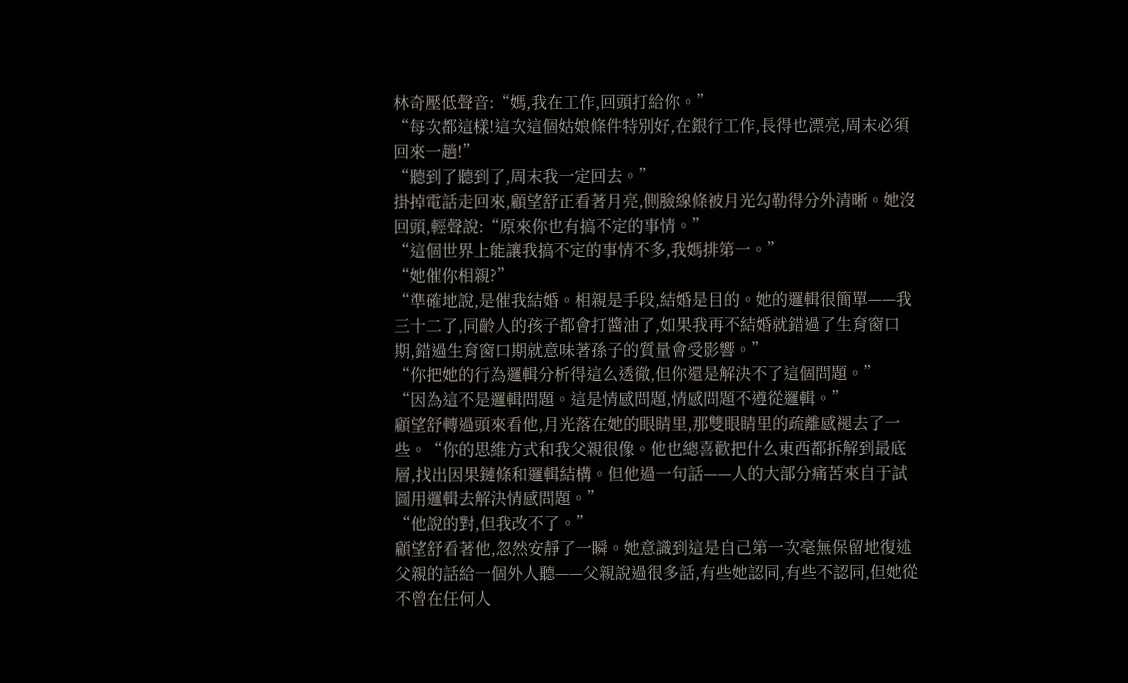林奇壓低聲音:“媽,我在工作,回頭打給你。”
“每次都這樣!這次這個姑娘條件特別好,在銀行工作,長得也漂亮,周末必須回來一趟!”
“聽到了聽到了,周末我一定回去。”
掛掉電話走回來,顧望舒正看著月亮,側臉線條被月光勾勒得分外清晰。她沒回頭,輕聲說:“原來你也有搞不定的事情。”
“這個世界上能讓我搞不定的事情不多,我媽排第一。”
“她催你相親?”
“準確地說,是催我結婚。相親是手段,結婚是目的。她的邏輯很簡單——我三十二了,同齡人的孩子都會打醬油了,如果我再不結婚就錯過了生育窗口期,錯過生育窗口期就意味著孫子的質量會受影響。”
“你把她的行為邏輯分析得這么透徹,但你還是解決不了這個問題。”
“因為這不是邏輯問題。這是情感問題,情感問題不遵從邏輯。”
顧望舒轉過頭來看他,月光落在她的眼睛里,那雙眼睛里的疏離感褪去了一些。“你的思維方式和我父親很像。他也總喜歡把什么東西都拆解到最底層,找出因果鏈條和邏輯結構。但他過一句話——人的大部分痛苦來自于試圖用邏輯去解決情感問題。”
“他說的對,但我改不了。”
顧望舒看著他,忽然安靜了一瞬。她意識到這是自己第一次毫無保留地復述父親的話給一個外人聽——父親說過很多話,有些她認同,有些不認同,但她從不曾在任何人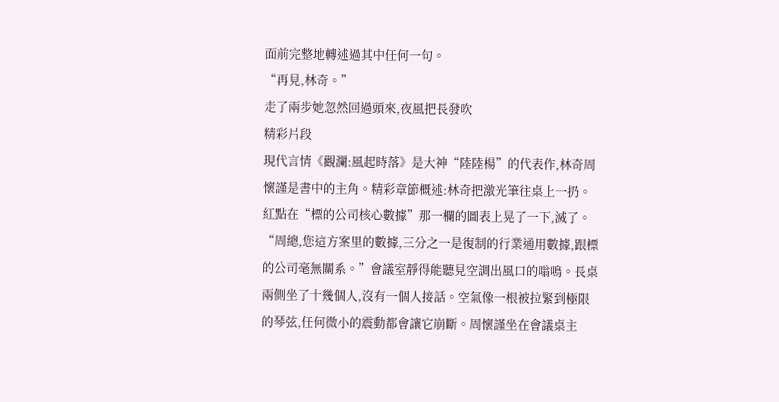面前完整地轉述過其中任何一句。
“再見,林奇。”
走了兩步她忽然回過頭來,夜風把長發吹
精彩片段
現代言情《觀瀾:風起時落》是大神“陸陸楊”的代表作,林奇周懷謹是書中的主角。精彩章節概述:林奇把激光筆往桌上一扔。紅點在“標的公司核心數據”那一欄的圖表上晃了一下,滅了。“周總,您這方案里的數據,三分之一是復制的行業通用數據,跟標的公司毫無關系。”會議室靜得能聽見空調出風口的嗡鳴。長桌兩側坐了十幾個人,沒有一個人接話。空氣像一根被拉緊到極限的琴弦,任何微小的震動都會讓它崩斷。周懷謹坐在會議桌主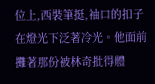位上,西裝筆挺,袖口的扣子在燈光下泛著冷光。他面前攤著那份被林奇批得體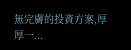無完膚的投資方案,厚厚一...